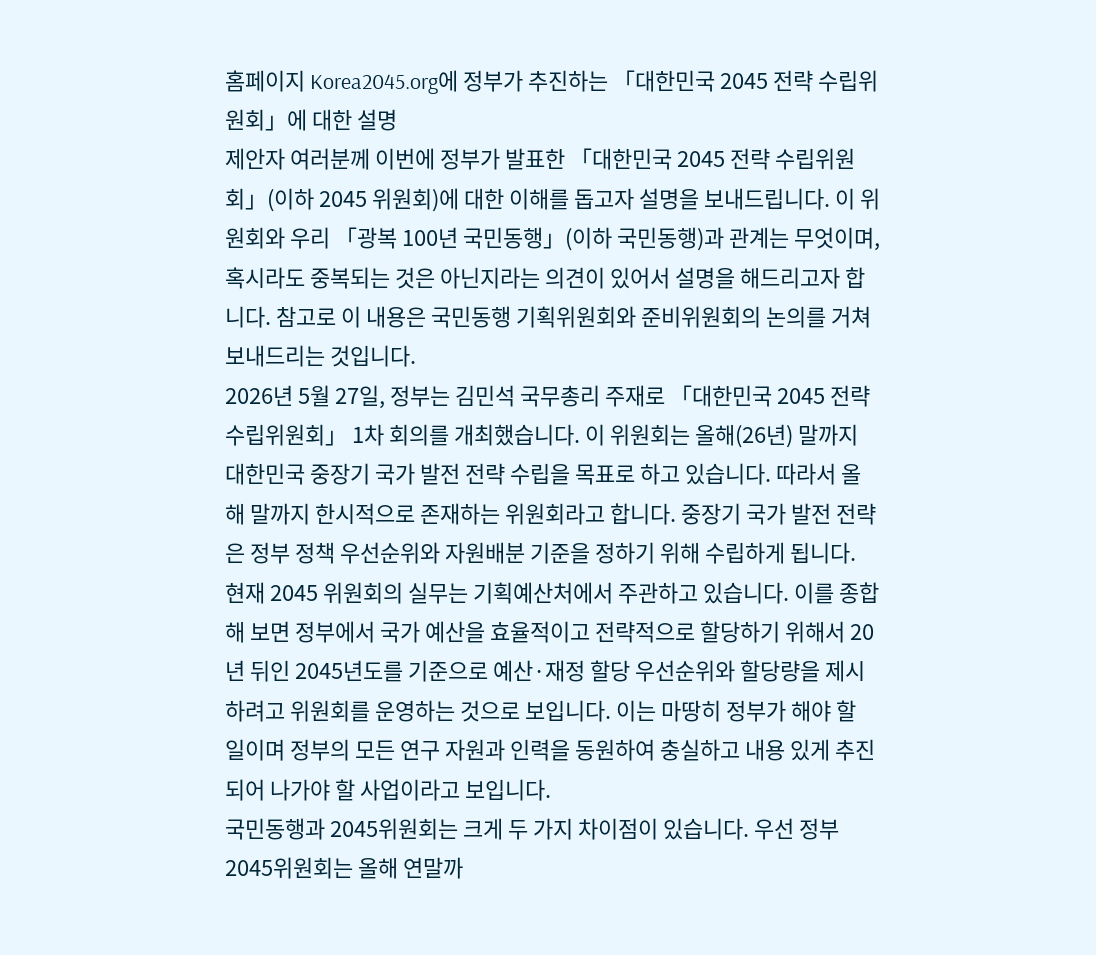홈페이지 Korea2045.org에 정부가 추진하는 「대한민국 2045 전략 수립위원회」에 대한 설명
제안자 여러분께 이번에 정부가 발표한 「대한민국 2045 전략 수립위원회」(이하 2045 위원회)에 대한 이해를 돕고자 설명을 보내드립니다. 이 위원회와 우리 「광복 100년 국민동행」(이하 국민동행)과 관계는 무엇이며, 혹시라도 중복되는 것은 아닌지라는 의견이 있어서 설명을 해드리고자 합니다. 참고로 이 내용은 국민동행 기획위원회와 준비위원회의 논의를 거쳐 보내드리는 것입니다.
2026년 5월 27일, 정부는 김민석 국무총리 주재로 「대한민국 2045 전략 수립위원회」 1차 회의를 개최했습니다. 이 위원회는 올해(26년) 말까지 대한민국 중장기 국가 발전 전략 수립을 목표로 하고 있습니다. 따라서 올해 말까지 한시적으로 존재하는 위원회라고 합니다. 중장기 국가 발전 전략은 정부 정책 우선순위와 자원배분 기준을 정하기 위해 수립하게 됩니다. 현재 2045 위원회의 실무는 기획예산처에서 주관하고 있습니다. 이를 종합해 보면 정부에서 국가 예산을 효율적이고 전략적으로 할당하기 위해서 20년 뒤인 2045년도를 기준으로 예산·재정 할당 우선순위와 할당량을 제시하려고 위원회를 운영하는 것으로 보입니다. 이는 마땅히 정부가 해야 할 일이며 정부의 모든 연구 자원과 인력을 동원하여 충실하고 내용 있게 추진되어 나가야 할 사업이라고 보입니다.
국민동행과 2045위원회는 크게 두 가지 차이점이 있습니다. 우선 정부 2045위원회는 올해 연말까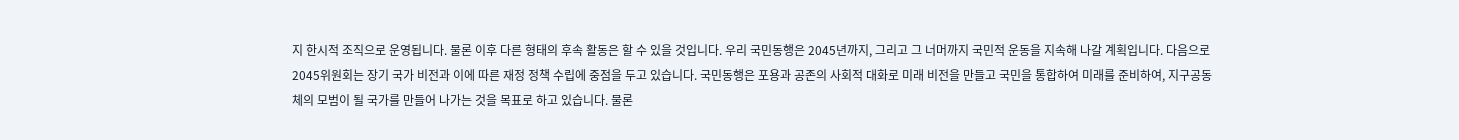지 한시적 조직으로 운영됩니다. 물론 이후 다른 형태의 후속 활동은 할 수 있을 것입니다. 우리 국민동행은 2045년까지, 그리고 그 너머까지 국민적 운동을 지속해 나갈 계획입니다. 다음으로 2045위원회는 장기 국가 비전과 이에 따른 재정 정책 수립에 중점을 두고 있습니다. 국민동행은 포용과 공존의 사회적 대화로 미래 비전을 만들고 국민을 통합하여 미래를 준비하여, 지구공동체의 모범이 될 국가를 만들어 나가는 것을 목표로 하고 있습니다. 물론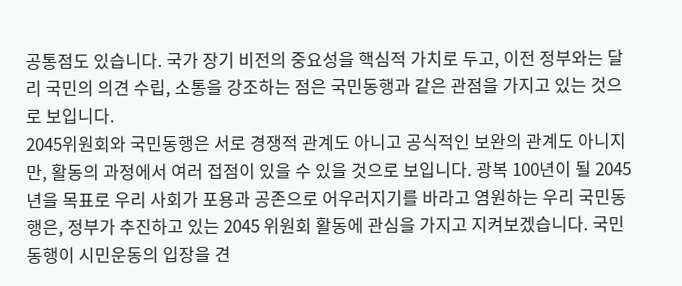공통점도 있습니다. 국가 장기 비전의 중요성을 핵심적 가치로 두고, 이전 정부와는 달리 국민의 의견 수립, 소통을 강조하는 점은 국민동행과 같은 관점을 가지고 있는 것으로 보입니다.
2045위원회와 국민동행은 서로 경쟁적 관계도 아니고 공식적인 보완의 관계도 아니지만, 활동의 과정에서 여러 접점이 있을 수 있을 것으로 보입니다. 광복 100년이 될 2045년을 목표로 우리 사회가 포용과 공존으로 어우러지기를 바라고 염원하는 우리 국민동행은, 정부가 추진하고 있는 2045 위원회 활동에 관심을 가지고 지켜보겠습니다. 국민동행이 시민운동의 입장을 견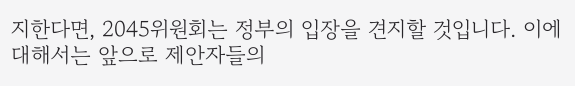지한다면, 2045위원회는 정부의 입장을 견지할 것입니다. 이에 대해서는 앞으로 제안자들의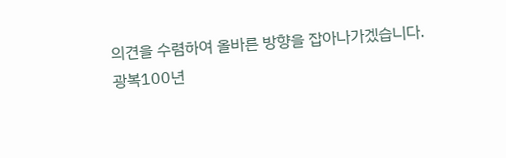의견을 수렴하여 올바른 방향을 잡아나가겠습니다.
광복100년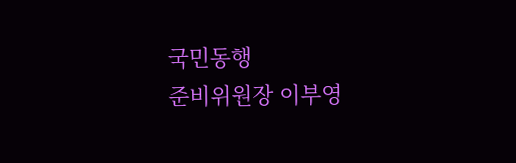국민동행
준비위원장 이부영